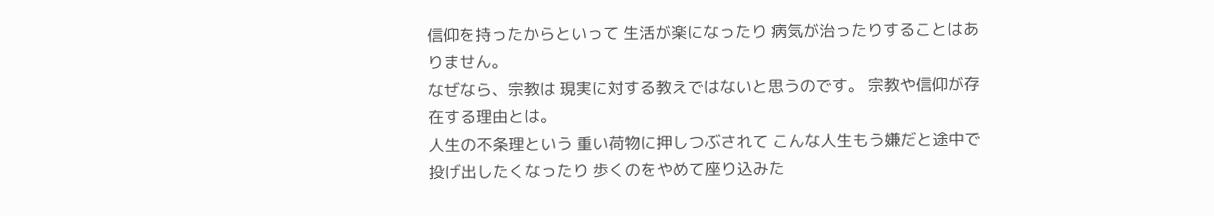信仰を持ったからといって 生活が楽になったり 病気が治ったりすることはありません。
なぜなら、宗教は 現実に対する教えではないと思うのです。 宗教や信仰が存在する理由とは。
人生の不条理という 重い荷物に押しつぶされて こんな人生もう嫌だと途中で投げ出したくなったり 歩くのをやめて座り込みた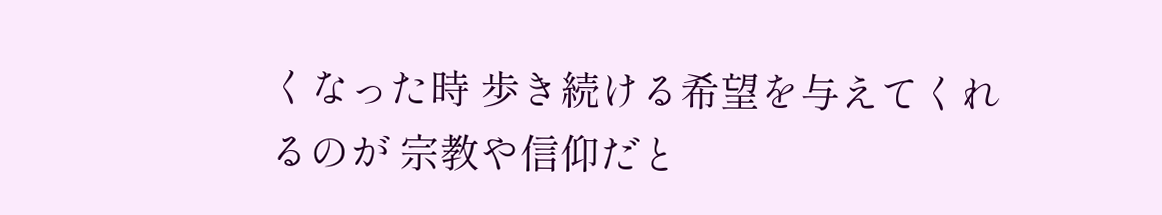くなった時 歩き続ける希望を与えてくれるのが 宗教や信仰だと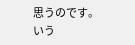思うのです。
いう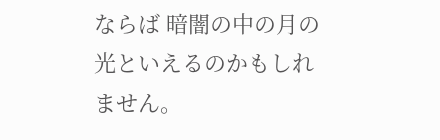ならば 暗闇の中の月の光といえるのかもしれません。